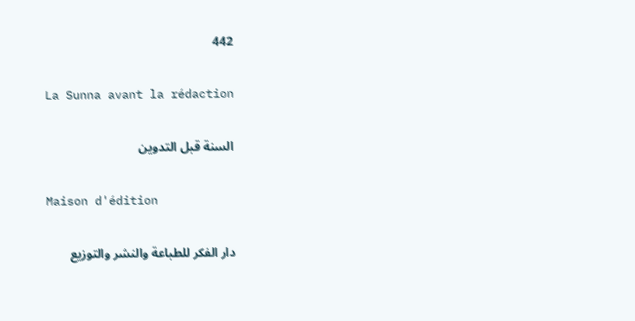442

La Sunna avant la rédaction

السنة قبل التدوين

Maison d'édition

دار الفكر للطباعة والنشر والتوزيع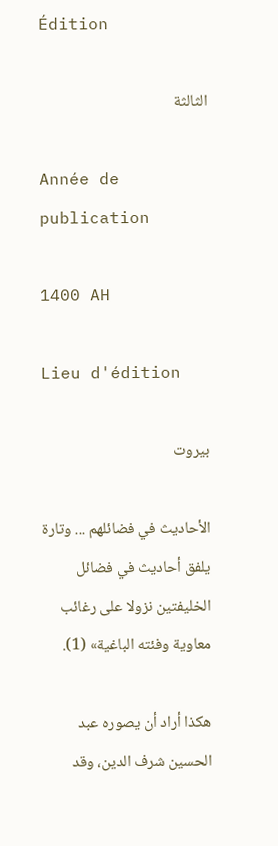Édition

الثالثة

Année de publication

1400 AH

Lieu d'édition

بيروت

الأحاديث في فضائلهم ... وتارة يلفق أحاديث في فضائل الخليفتين نزولا على رغائب معاوية وفئته الباغية» (1).

هكذا أراد أن يصوره عبد الحسين شرف الدين، وقد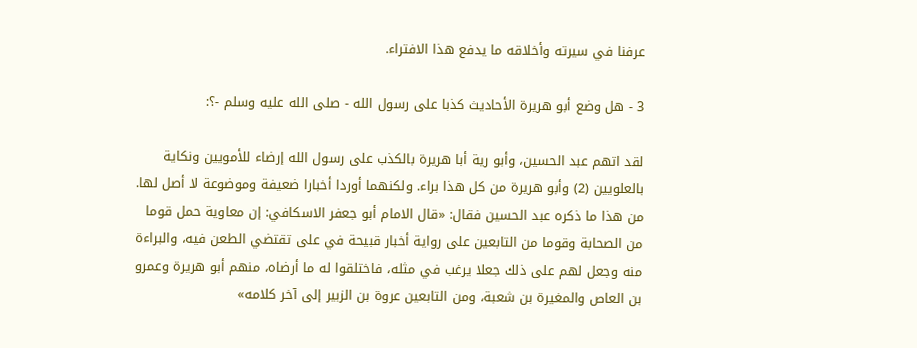عرفنا في سيرته وأخلاقه ما يدفع هذا الافتراء.

3 - هل وضع أبو هريرة الأحاديث كذبا على رسول الله - صلى الله عليه وسلم -؟:

لقد اتهم عبد الحسين، وأبو رية أبا هريرة بالكذب على رسول الله إرضاء للأمويين ونكاية بالعلويين (2) وأبو هريرة من كل هذا براء. ولكنهما أوردا أخبارا ضعيفة وموضوعة لا أصل لها. من هذا ما ذكره عبد الحسين فقال: «قال الامام أبو جعفر الاسكافي: إن معاوية حمل قوما من الصحابة وقوما من التابعين على رواية أخبار قبيحة في على تقتضي الطعن فيه، والبراءة منه وجعل لهم على ذلك جعلا يرغب في مثله، فاختلقوا له ما أرضاه، منهم أبو هريرة وعمرو بن العاص والمغيرة بن شعبة، ومن التابعين عروة بن الزبير إلى آخر كلامه»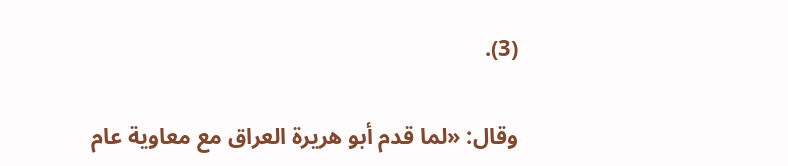(3).

وقال: «لما قدم أبو هريرة العراق مع معاوية عام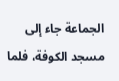الجماعة جاء إلى مسجد الكوفة، فلما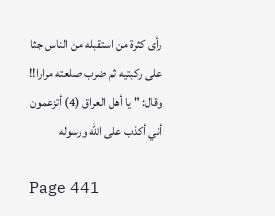رأى كثرة من استقبله من الناس جثا على ركبتيه ثم ضرب صلعته مرارا!! وقال: " يا أهل العراق (4) أتزعمون أني أكذب على الله ورسوله

Page 441